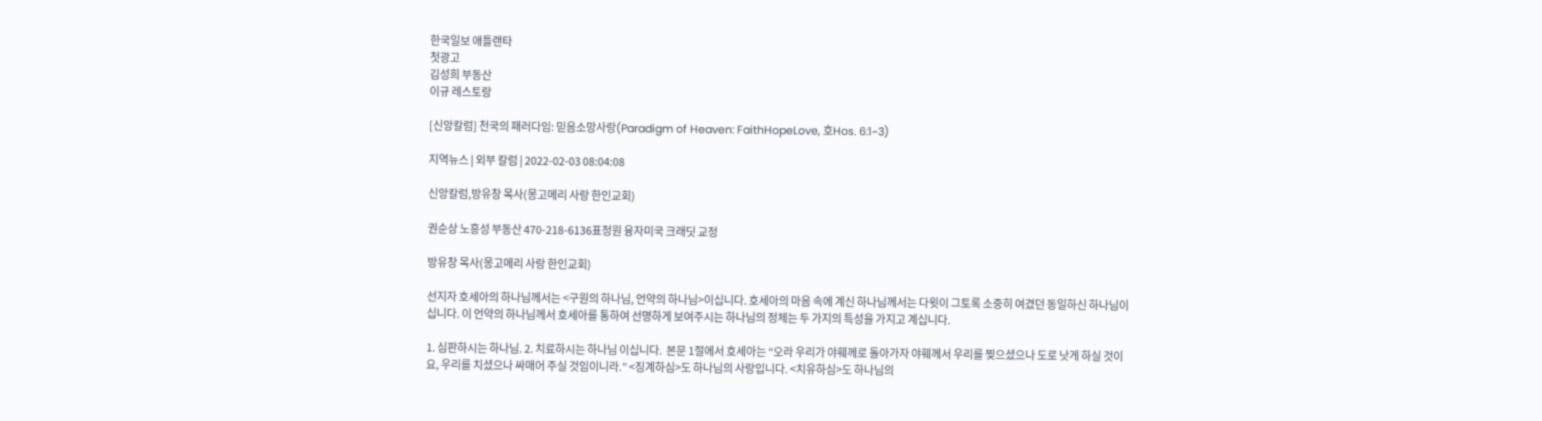한국일보 애틀랜타
첫광고
김성희 부동산
이규 레스토랑

[신앙칼럼] 천국의 패러다임: 믿음소망사랑(Paradigm of Heaven: FaithHopeLove, 호Hos. 6:1~3)

지역뉴스 | 외부 칼럼 | 2022-02-03 08:04:08

신앙칼럼,방유창 목사(몽고메리 사랑 한인교회)

권순상 노흥성 부동산 470-218-6136표정원 융자미국 크래딧 교정

방유창 목사(몽고메리 사랑 한인교회)

선지자 호세아의 하나님께서는 <구원의 하나님, 언약의 하나님>이십니다. 호세아의 마음 속에 계신 하나님께서는 다윗이 그토록 소중히 여겼던 동일하신 하나님이십니다. 이 언약의 하나님께서 호세아를 통하여 선명하게 보여주시는 하나님의 정체는 두 가지의 특성을 가지고 계십니다.

1. 심판하시는 하나님. 2. 치료하시는 하나님 이십니다.  본문 1절에서 호세아는 “오라 우리가 야훼께로 돌아가자 야훼께서 우리를 찢으셨으나 도로 낫게 하실 것이요, 우리를 치셨으나 싸매어 주실 것임이니라.” <징계하심>도 하나님의 사랑입니다. <치유하심>도 하나님의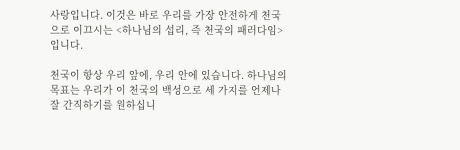사랑입니다. 이것은 바로 우리를 가장 안전하게 천국으로 이끄시는 <하나님의 섭리, 즉 천국의 패러다임>입니다.

천국이 항상 우리 앞에, 우리 안에 있습니다. 하나님의 목표는 우리가 이 천국의 백성으로 세 가지를 언제나 잘 간직하기를 원하십니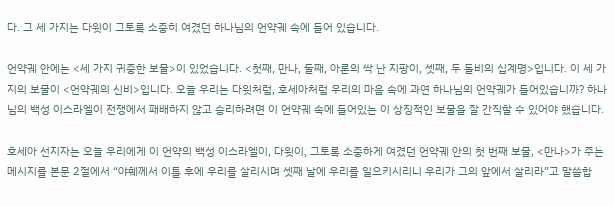다. 그 세 가지는 다윗이 그토록 소중히 여겼던 하나님의 언약궤 속에 들어 있습니다.

언약궤 안에는 <세 가지 귀중한 보물>이 있었습니다. <첫째, 만나, 둘째, 아론의 싹 난 지팡이, 셋째, 두 돌비의 십계명>입니다. 이 세 가지의 보물이 <언약궤의 신비>입니다. 오늘 우리는 다윗처럼, 호세아처럼 우리의 마음 속에 과연 하나님의 언약궤가 들어있습니까? 하나님의 백성 이스라엘이 전쟁에서 패배하지 않고 승리하려면 이 언약궤 속에 들어있는 이 상징적인 보물을 잘 간직할 수 있어야 했습니다.

호세아 선지자는 오늘 우리에게 이 언약의 백성 이스라엘이, 다윗이, 그토록 소중하게 여겼던 언약궤 안의 첫 번째 보물, <만나>가 주는 메시지를 본문 2절에서 “야훼께서 이틀 후에 우리를 살리시며 셋째 날에 우리를 일으키시리니 우리가 그의 앞에서 살리라”고 말씀합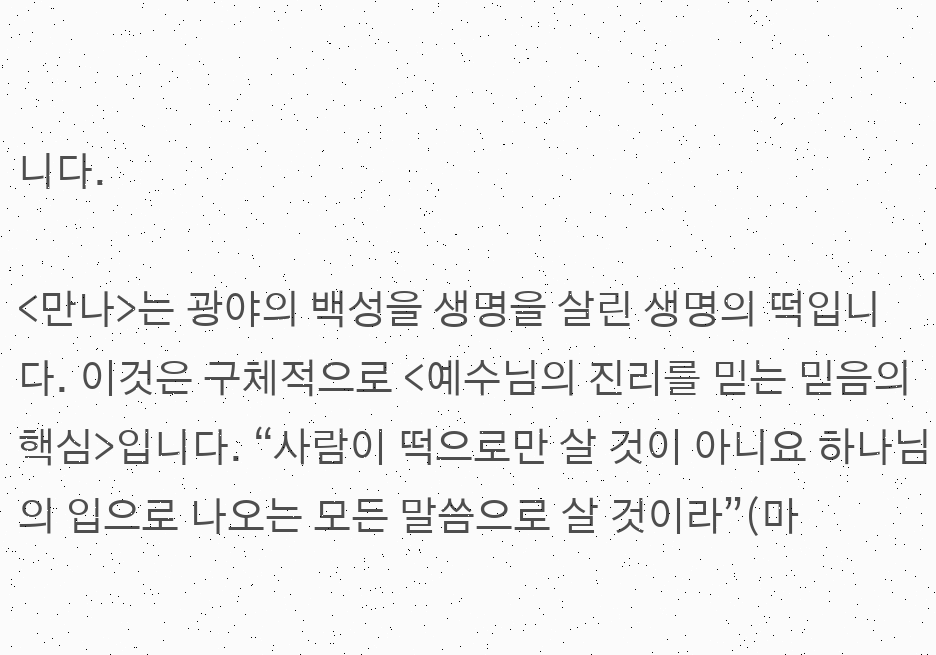니다.

<만나>는 광야의 백성을 생명을 살린 생명의 떡입니다. 이것은 구체적으로 <예수님의 진리를 믿는 믿음의 핵심>입니다. “사람이 떡으로만 살 것이 아니요 하나님의 입으로 나오는 모든 말씀으로 살 것이라”(마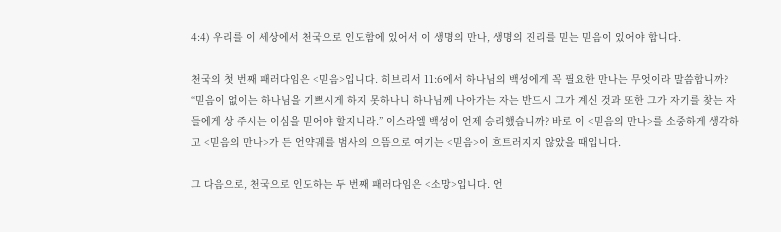4:4) 우리를 이 세상에서 천국으로 인도함에 있어서 이 생명의 만나, 생명의 진리를 믿는 믿음이 있어야 합니다.

천국의 첫 번째 패러다임은 <믿음>입니다. 히브리서 11:6에서 하나님의 백성에게 꼭 필요한 만나는 무엇이라 말씀합니까? “믿음이 없이는 하나님을 기쁘시게 하지 못하나니 하나님께 나아가는 자는 반드시 그가 계신 것과 또한 그가 자기를 찾는 자들에게 상 주시는 이심을 믿어야 할지니라.” 이스라엘 백성이 언제 승리했습니까? 바로 이 <믿음의 만나>를 소중하게 생각하고 <믿음의 만나>가 든 언약궤를 범사의 으뜸으로 여기는 <믿음>이 흐트러지지 않았을 때입니다.

그 다음으로, 천국으로 인도하는 두 번째 패러다임은 <소망>입니다. 언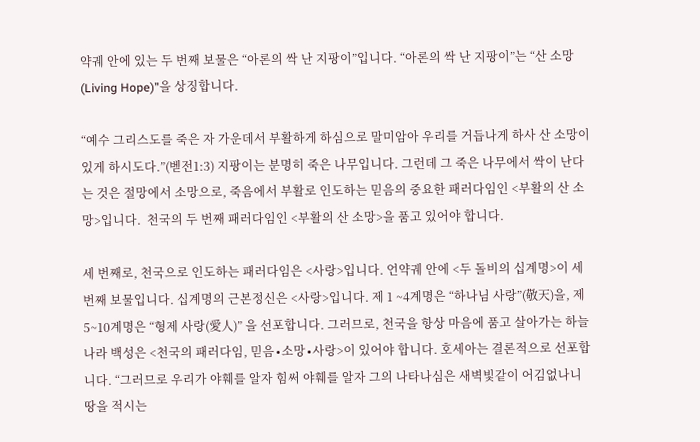약궤 안에 있는 두 번째 보물은 “아론의 싹 난 지팡이”입니다. “아론의 싹 난 지팡이”는 “산 소망(Living Hope)”을 상징합니다.

“예수 그리스도를 죽은 자 가운데서 부활하게 하심으로 말미암아 우리를 거듭나게 하사 산 소망이 있게 하시도다.”(벧전1:3) 지팡이는 분명히 죽은 나무입니다. 그런데 그 죽은 나무에서 싹이 난다는 것은 절망에서 소망으로, 죽음에서 부활로 인도하는 믿음의 중요한 패러다임인 <부활의 산 소망>입니다.  천국의 두 번째 패러다임인 <부활의 산 소망>을 품고 있어야 합니다.

세 번째로, 천국으로 인도하는 패러다임은 <사랑>입니다. 언약궤 안에 <두 돌비의 십계명>이 세 번째 보물입니다. 십계명의 근본정신은 <사랑>입니다. 제 1 ~4계명은 “하나님 사랑”(敬天)을, 제5~10계명은 “형제 사랑(愛人)” 을 선포합니다. 그러므로, 천국을 항상 마음에 품고 살아가는 하늘나라 백성은 <천국의 패러다임, 믿음∙소망∙사랑>이 있어야 합니다. 호세아는 결론적으로 선포합니다. “그러므로 우리가 야훼를 알자 힘써 야훼를 알자 그의 나타나심은 새벽빛같이 어김없나니 땅을 적시는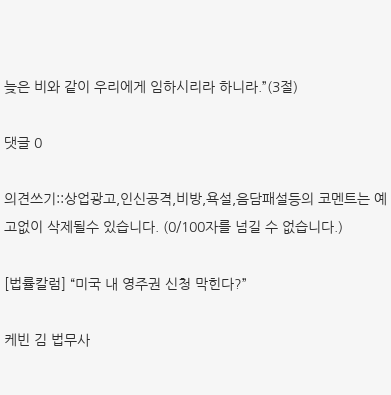늦은 비와 같이 우리에게 임하시리라 하니라.”(3절)

댓글 0

의견쓰기::상업광고,인신공격,비방,욕설,음담패설등의 코멘트는 예고없이 삭제될수 있습니다. (0/100자를 넘길 수 없습니다.)

[법률칼럼] “미국 내 영주권 신청 막힌다?”

케빈 김 법무사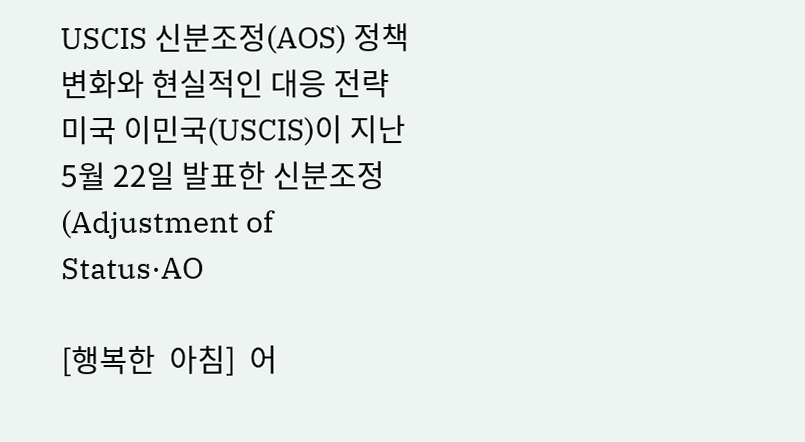USCIS 신분조정(AOS) 정책 변화와 현실적인 대응 전략 미국 이민국(USCIS)이 지난 5월 22일 발표한 신분조정(Adjustment of Status·AO

[행복한  아침]  어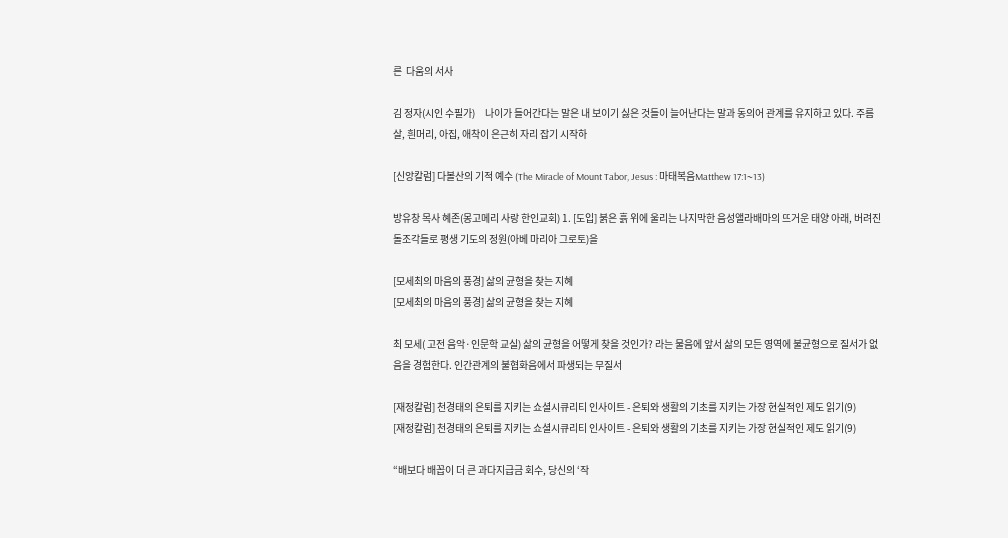른  다움의 서사

김 정자(시인 수필가)     나이가 들어간다는 말은 내 보이기 싫은 것들이 늘어난다는 말과 동의어 관계를 유지하고 있다. 주름살, 흰머리, 아집, 애착이 은근히 자리 잡기 시작하

[신앙칼럼] 다볼산의 기적 예수 (The Miracle of Mount Tabor, Jesus : 마태복음Matthew 17:1~13)

방유창 목사 혜존(몽고메리 사랑 한인교회) 1. [도입] 붉은 흙 위에 울리는 나지막한 음성앨라배마의 뜨거운 태양 아래, 버려진 돌조각들로 평생 기도의 정원(아베 마리아 그로토)을

[모세최의 마음의 풍경] 삶의 균형을 찾는 지혜
[모세최의 마음의 풍경] 삶의 균형을 찾는 지혜

최 모세( 고전 음악·인문학 교실) 삶의 균형을 어떻게 찾을 것인가? 라는 물음에 앞서 삶의 모든 영역에 불균형으로 질서가 없음을 경험한다. 인간관계의 불협화음에서 파생되는 무질서

[재정칼럼] 천경태의 은퇴를 지키는 쇼셜시큐리티 인사이트 - 은퇴와 생활의 기초를 지키는 가장 현실적인 제도 읽기(9)
[재정칼럼] 천경태의 은퇴를 지키는 쇼셜시큐리티 인사이트 - 은퇴와 생활의 기초를 지키는 가장 현실적인 제도 읽기(9)

“배보다 배꼽이 더 큰 과다지급금 회수, 당신의 ‘작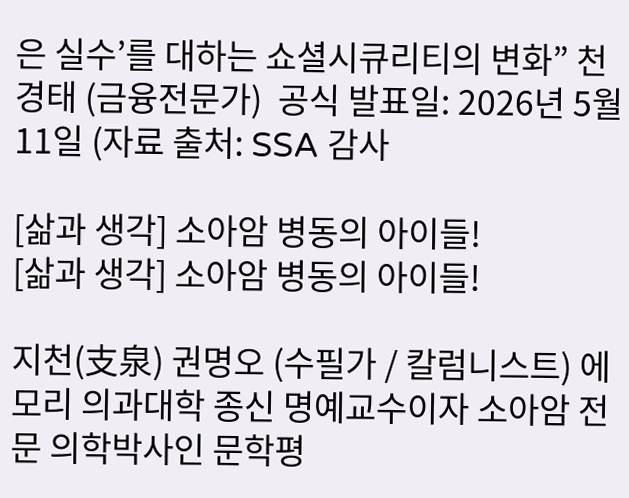은 실수’를 대하는 쇼셜시큐리티의 변화” 천경태 (금융전문가)  공식 발표일: 2026년 5월 11일 (자료 출처: SSA 감사

[삶과 생각] 소아암 병동의 아이들!
[삶과 생각] 소아암 병동의 아이들!

지천(支泉) 권명오 (수필가 / 칼럼니스트) 에모리 의과대학 종신 명예교수이자 소아암 전문 의학박사인 문학평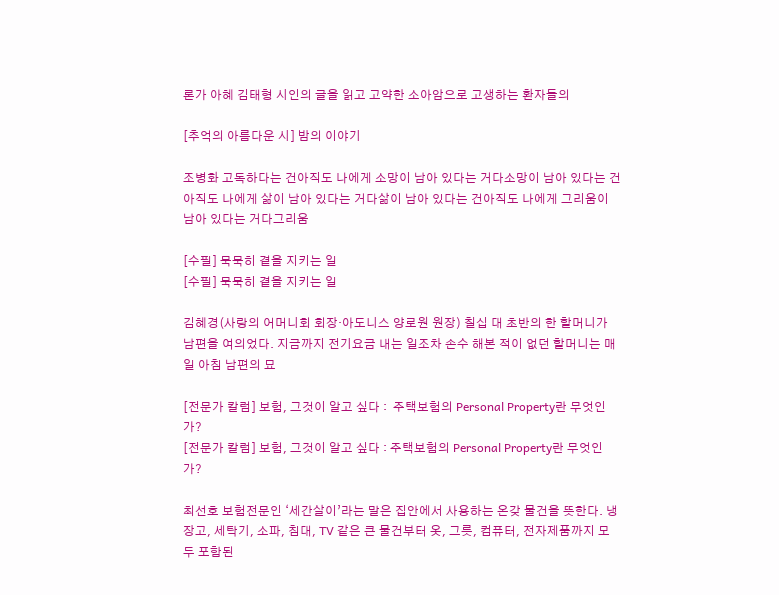론가 아혜 김태형 시인의 글을 읽고 고약한 소아암으로 고생하는 환자들의

[추억의 아름다운 시] 밤의 이야기

조병화 고독하다는 건아직도 나에게 소망이 남아 있다는 거다소망이 남아 있다는 건아직도 나에게 삶이 남아 있다는 거다삶이 남아 있다는 건아직도 나에게 그리움이 남아 있다는 거다그리움

[수필] 묵묵히 곁을 지키는 일
[수필] 묵묵히 곁을 지키는 일

김혜경(사랑의 어머니회 회장·아도니스 양로원 원장) 칠십 대 초반의 한 할머니가 남편을 여의었다. 지금까지 전기요금 내는 일조차 손수 해본 적이 없던 할머니는 매일 아침 남편의 묘

[전문가 칼럼] 보험, 그것이 알고 싶다 :  주택보험의 Personal Property란 무엇인가?
[전문가 칼럼] 보험, 그것이 알고 싶다 : 주택보험의 Personal Property란 무엇인가?

최선호 보험전문인 ‘세간살이’라는 말은 집안에서 사용하는 온갖 물건을 뜻한다. 냉장고, 세탁기, 소파, 침대, TV 같은 큰 물건부터 옷, 그릇, 컴퓨터, 전자제품까지 모두 포함된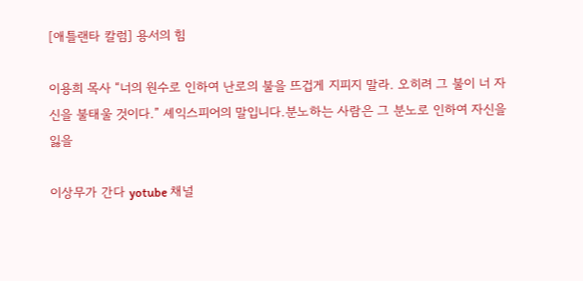[애틀랜타 칼럼] 용서의 힘

이용희 목사 “너의 원수로 인하여 난로의 불을 뜨겁게 지피지 말라. 오히려 그 불이 너 자신을 불태울 것이다.” 셰익스피어의 말입니다.분노하는 사람은 그 분노로 인하여 자신을 잃을

이상무가 간다 yotube 채널